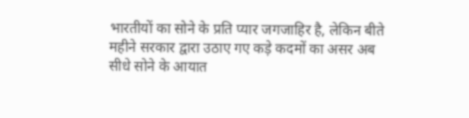भारतीयों का सोने के प्रति प्यार जगजाहिर है, लेकिन बीते महीने सरकार द्वारा उठाए गए कड़े कदमों का असर अब सीधे सोने के आयात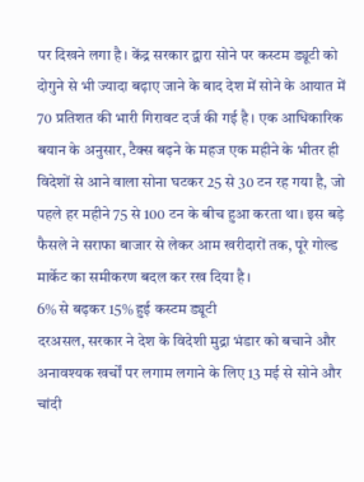पर दिखने लगा है। केंद्र सरकार द्वारा सोने पर कस्टम ड्यूटी को दोगुने से भी ज्यादा बढ़ाए जाने के बाद देश में सोने के आयात में 70 प्रतिशत की भारी गिरावट दर्ज की गई है। एक आधिकारिक बयान के अनुसार, टैक्स बढ़ने के महज एक महीने के भीतर ही विदेशों से आने वाला सोना घटकर 25 से 30 टन रह गया है, जो पहले हर महीने 75 से 100 टन के बीच हुआ करता था। इस बड़े फैसले ने सराफा बाजार से लेकर आम खरीदारों तक, पूरे गोल्ड मार्केट का समीकरण बदल कर रख दिया है।
6% से बढ़कर 15% हुई कस्टम ड्यूटी
दरअसल, सरकार ने देश के विदेशी मुद्रा भंडार को बचाने और अनावश्यक खर्चों पर लगाम लगाने के लिए 13 मई से सोने और चांदी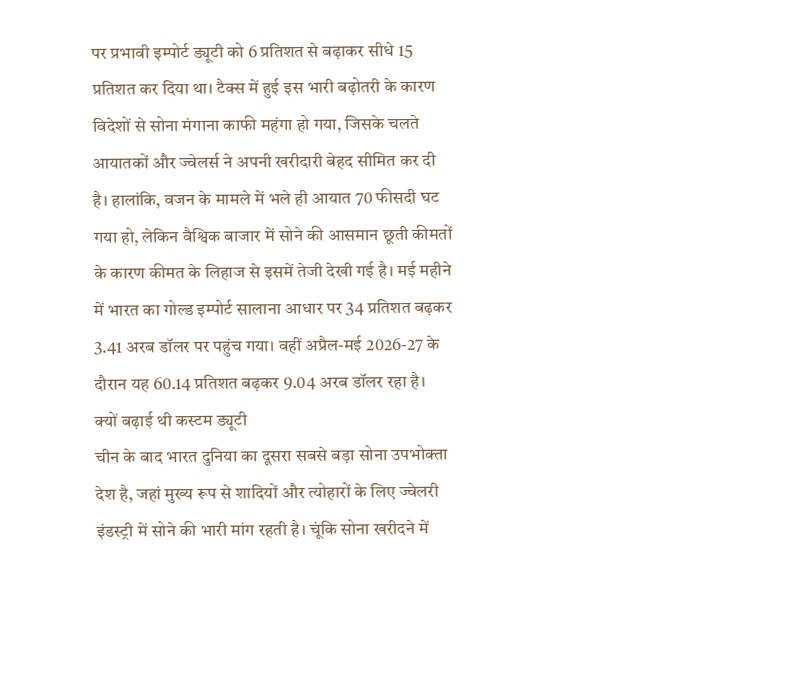पर प्रभावी इम्पोर्ट ड्यूटी को 6 प्रतिशत से बढ़ाकर सीधे 15 प्रतिशत कर दिया था। टैक्स में हुई इस भारी बढ़ोतरी के कारण विदेशों से सोना मंगाना काफी महंगा हो गया, जिसके चलते आयातकों और ज्वेलर्स ने अपनी खरीदारी बेहद सीमित कर दी है। हालांकि, वजन के मामले में भले ही आयात 70 फीसदी घट गया हो, लेकिन वैश्विक बाजार में सोने की आसमान छूती कीमतों के कारण कीमत के लिहाज से इसमें तेजी देखी गई है। मई महीने में भारत का गोल्ड इम्पोर्ट सालाना आधार पर 34 प्रतिशत बढ़कर 3.41 अरब डॉलर पर पहुंच गया। वहीं अप्रैल-मई 2026-27 के दौरान यह 60.14 प्रतिशत बढ़कर 9.04 अरब डॉलर रहा है।
क्यों बढ़ाई थी कस्टम ड्यूटी
चीन के बाद भारत दुनिया का दूसरा सबसे बड़ा सोना उपभोक्ता देश है, जहां मुख्य रूप से शादियों और त्योहारों के लिए ज्वेलरी इंडस्ट्री में सोने की भारी मांग रहती है। चूंकि सोना खरीदने में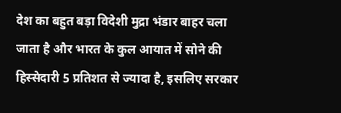देश का बहुत बड़ा विदेशी मुद्रा भंडार बाहर चला जाता है और भारत के कुल आयात में सोने की हिस्सेदारी 5 प्रतिशत से ज्यादा है, इसलिए सरकार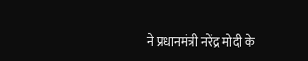ने प्रधानमंत्री नरेंद्र मोदी के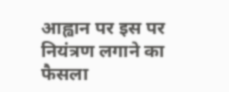आह्वान पर इस पर नियंत्रण लगाने का फैसला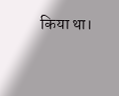किया था।